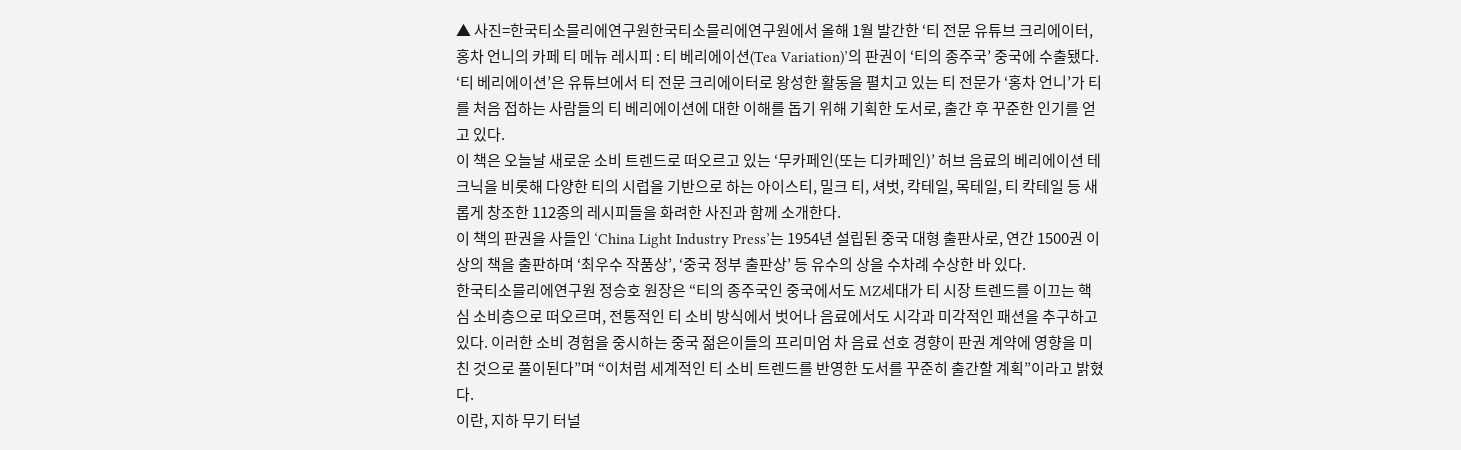▲ 사진=한국티소믈리에연구원한국티소믈리에연구원에서 올해 1월 발간한 ‘티 전문 유튜브 크리에이터, 홍차 언니의 카페 티 메뉴 레시피 : 티 베리에이션(Tea Variation)’의 판권이 ‘티의 종주국’ 중국에 수출됐다.
‘티 베리에이션’은 유튜브에서 티 전문 크리에이터로 왕성한 활동을 펼치고 있는 티 전문가 ‘홍차 언니’가 티를 처음 접하는 사람들의 티 베리에이션에 대한 이해를 돕기 위해 기획한 도서로, 출간 후 꾸준한 인기를 얻고 있다.
이 책은 오늘날 새로운 소비 트렌드로 떠오르고 있는 ‘무카페인(또는 디카페인)’ 허브 음료의 베리에이션 테크닉을 비롯해 다양한 티의 시럽을 기반으로 하는 아이스티, 밀크 티, 셔벗, 칵테일, 목테일, 티 칵테일 등 새롭게 창조한 112종의 레시피들을 화려한 사진과 함께 소개한다.
이 책의 판권을 사들인 ‘China Light Industry Press’는 1954년 설립된 중국 대형 출판사로, 연간 1500권 이상의 책을 출판하며 ‘최우수 작품상’, ‘중국 정부 출판상’ 등 유수의 상을 수차례 수상한 바 있다.
한국티소믈리에연구원 정승호 원장은 “티의 종주국인 중국에서도 MZ세대가 티 시장 트렌드를 이끄는 핵심 소비층으로 떠오르며, 전통적인 티 소비 방식에서 벗어나 음료에서도 시각과 미각적인 패션을 추구하고 있다. 이러한 소비 경험을 중시하는 중국 젊은이들의 프리미엄 차 음료 선호 경향이 판권 계약에 영향을 미친 것으로 풀이된다”며 “이처럼 세계적인 티 소비 트렌드를 반영한 도서를 꾸준히 출간할 계획”이라고 밝혔다.
이란, 지하 무기 터널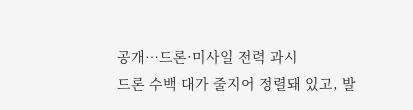공개…드론·미사일 전력 과시
드론 수백 대가 줄지어 정렬돼 있고, 발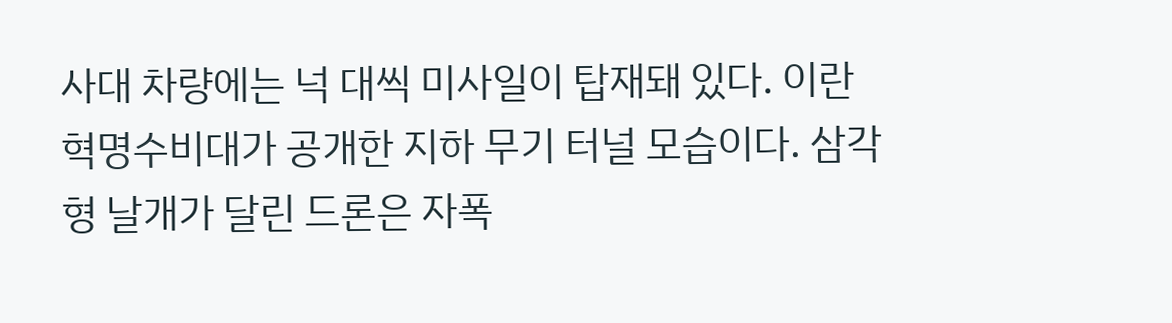사대 차량에는 넉 대씩 미사일이 탑재돼 있다. 이란 혁명수비대가 공개한 지하 무기 터널 모습이다. 삼각형 날개가 달린 드론은 자폭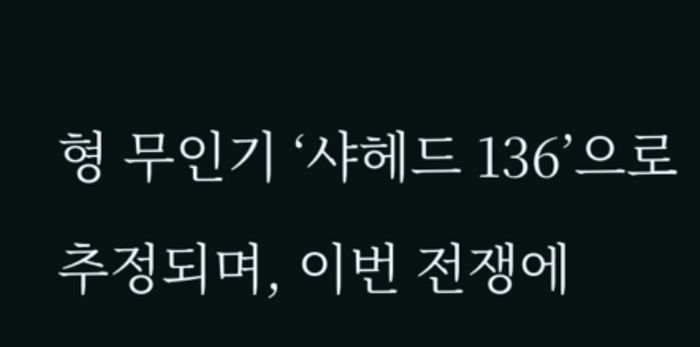형 무인기 ‘샤헤드 136’으로 추정되며, 이번 전쟁에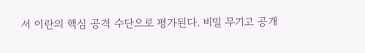서 이란의 핵심 공격 수단으로 평가된다. 비밀 무기고 공개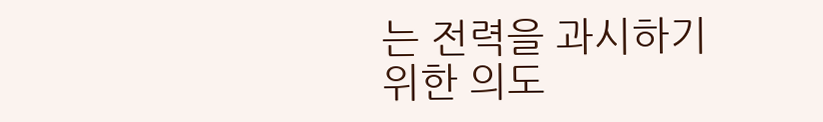는 전력을 과시하기 위한 의도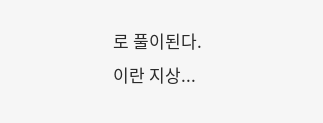로 풀이된다.
이란 지상...